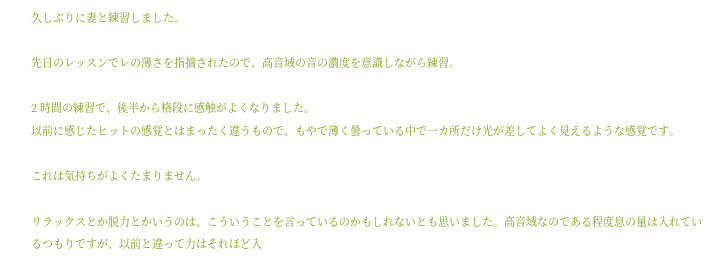久しぶりに妻と練習しました。

先日のレッスンでレの薄さを指摘されたので、高音域の音の濃度を意識しながら練習。

2 時間の練習で、後半から格段に感触がよくなりました。
以前に感じたヒットの感覚とはまったく違うもので、もやで薄く曇っている中で一カ所だけ光が差してよく見えるような感覚です。

これは気持ちがよくたまりません。

リラックスとか脱力とかいうのは、こういうことを言っているのかもしれないとも思いました。高音域なのである程度息の量は入れているつもりですが、以前と違って力はそれほど入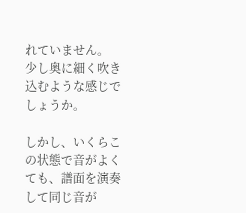れていません。
少し奥に細く吹き込むような感じでしょうか。

しかし、いくらこの状態で音がよくても、譜面を演奏して同じ音が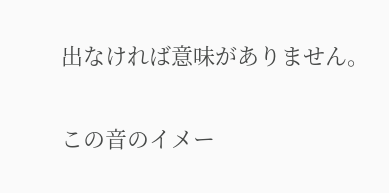出なければ意味がありません。

この音のイメー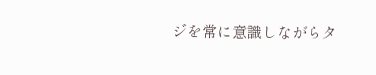ジを常に意識しながらタ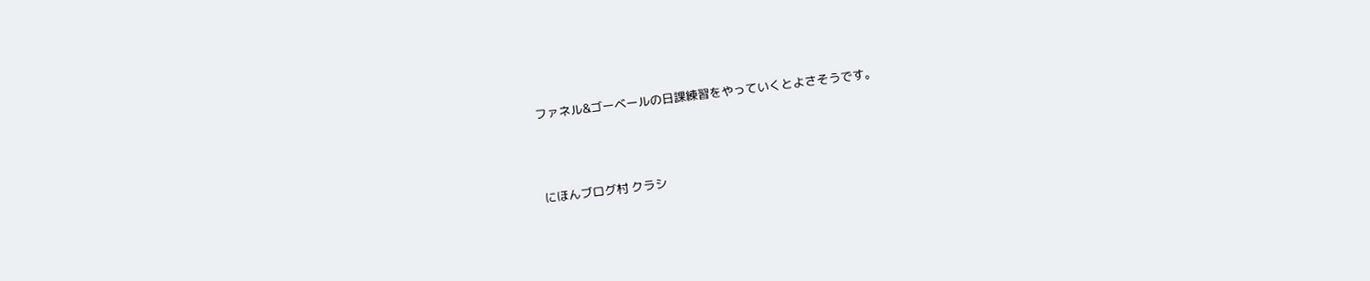ファネル&ゴーベールの日課練習をやっていくとよさそうです。



にほんブログ村 クラシ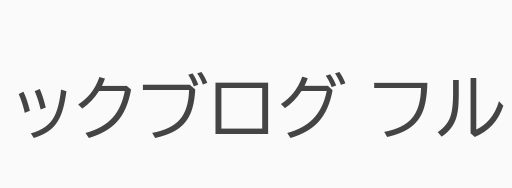ックブログ フル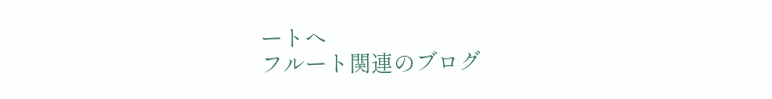ートへ
フルート関連のブログ